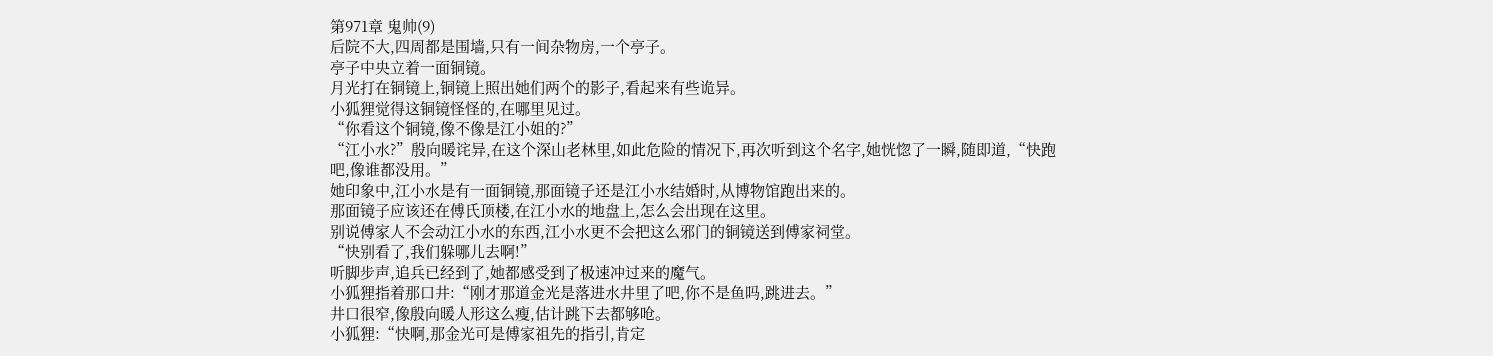第971章 鬼帅(9)
后院不大,四周都是围墙,只有一间杂物房,一个亭子。
亭子中央立着一面铜镜。
月光打在铜镜上,铜镜上照出她们两个的影子,看起来有些诡异。
小狐狸觉得这铜镜怪怪的,在哪里见过。
“你看这个铜镜,像不像是江小姐的?”
“江小水?”殷向暖诧异,在这个深山老林里,如此危险的情况下,再次听到这个名字,她恍惚了一瞬,随即道,“快跑吧,像谁都没用。”
她印象中,江小水是有一面铜镜,那面镜子还是江小水结婚时,从博物馆跑出来的。
那面镜子应该还在傅氏顶楼,在江小水的地盘上,怎么会出现在这里。
别说傅家人不会动江小水的东西,江小水更不会把这么邪门的铜镜送到傅家祠堂。
“快别看了,我们躲哪儿去啊!”
听脚步声,追兵已经到了,她都感受到了极速冲过来的魔气。
小狐狸指着那口井:“刚才那道金光是落进水井里了吧,你不是鱼吗,跳进去。”
井口很窄,像殷向暖人形这么瘦,估计跳下去都够呛。
小狐狸:“快啊,那金光可是傅家祖先的指引,肯定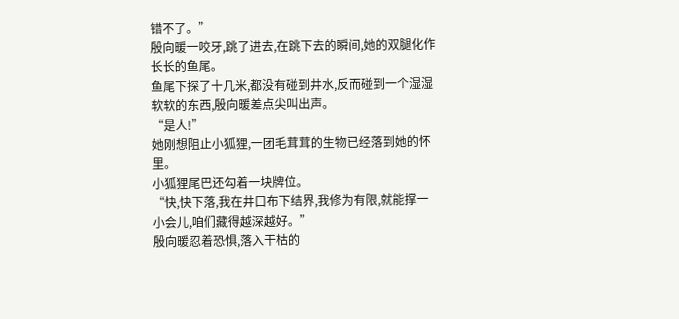错不了。”
殷向暖一咬牙,跳了进去,在跳下去的瞬间,她的双腿化作长长的鱼尾。
鱼尾下探了十几米,都没有碰到井水,反而碰到一个湿湿软软的东西,殷向暖差点尖叫出声。
“是人!”
她刚想阻止小狐狸,一团毛茸茸的生物已经落到她的怀里。
小狐狸尾巴还勾着一块牌位。
“快,快下落,我在井口布下结界,我修为有限,就能撑一小会儿,咱们藏得越深越好。”
殷向暖忍着恐惧,落入干枯的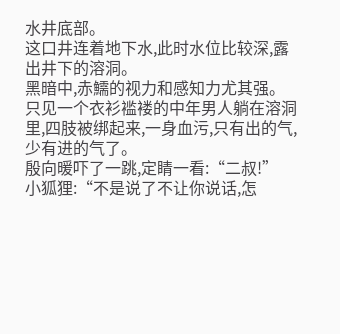水井底部。
这口井连着地下水,此时水位比较深,露出井下的溶洞。
黑暗中,赤鱬的视力和感知力尤其强。
只见一个衣衫褴褛的中年男人躺在溶洞里,四肢被绑起来,一身血污,只有出的气,少有进的气了。
殷向暖吓了一跳,定睛一看:“二叔!”
小狐狸:“不是说了不让你说话,怎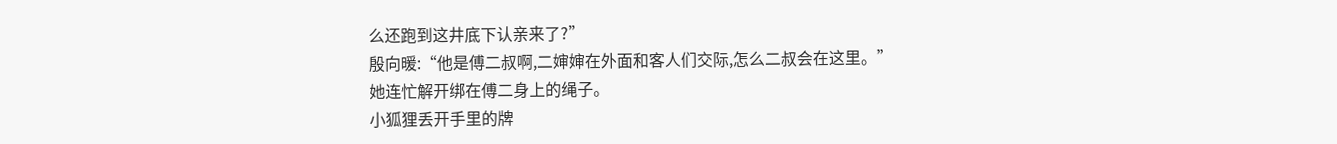么还跑到这井底下认亲来了?”
殷向暖:“他是傅二叔啊,二婶婶在外面和客人们交际,怎么二叔会在这里。”
她连忙解开绑在傅二身上的绳子。
小狐狸丢开手里的牌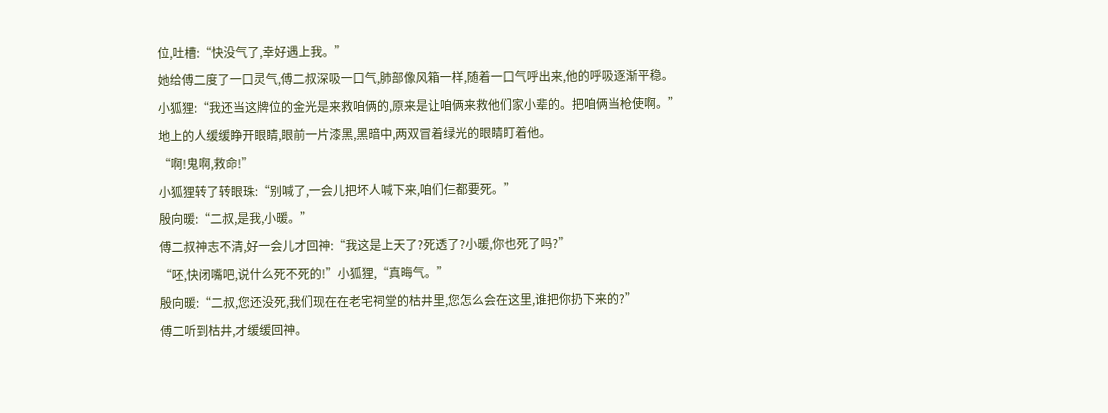位,吐槽:“快没气了,幸好遇上我。”
她给傅二度了一口灵气,傅二叔深吸一口气,肺部像风箱一样,随着一口气呼出来,他的呼吸逐渐平稳。
小狐狸:“我还当这牌位的金光是来救咱俩的,原来是让咱俩来救他们家小辈的。把咱俩当枪使啊。”
地上的人缓缓睁开眼睛,眼前一片漆黑,黑暗中,两双冒着绿光的眼睛盯着他。
“啊!鬼啊,救命!”
小狐狸转了转眼珠:“别喊了,一会儿把坏人喊下来,咱们仨都要死。”
殷向暖:“二叔,是我,小暖。”
傅二叔神志不清,好一会儿才回神:“我这是上天了?死透了?小暖,你也死了吗?”
“呸,快闭嘴吧,说什么死不死的!”小狐狸,“真晦气。”
殷向暖:“二叔,您还没死,我们现在在老宅祠堂的枯井里,您怎么会在这里,谁把你扔下来的?”
傅二听到枯井,才缓缓回神。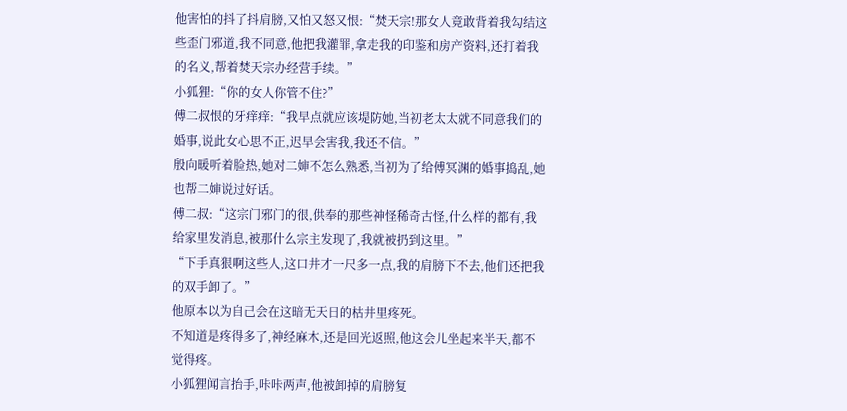他害怕的抖了抖肩膀,又怕又怒又恨:“焚天宗!那女人竟敢背着我勾结这些歪门邪道,我不同意,他把我灌罪,拿走我的印鉴和房产资料,还打着我的名义,帮着焚天宗办经营手续。”
小狐狸:“你的女人你管不住?”
傅二叔恨的牙痒痒:“我早点就应该堤防她,当初老太太就不同意我们的婚事,说此女心思不正,迟早会害我,我还不信。”
殷向暖听着脸热,她对二婶不怎么熟悉,当初为了给傅冥渊的婚事捣乱,她也帮二婶说过好话。
傅二叔:“这宗门邪门的很,供奉的那些神怪稀奇古怪,什么样的都有,我给家里发消息,被那什么宗主发现了,我就被扔到这里。”
“下手真狠啊这些人,这口井才一尺多一点,我的肩膀下不去,他们还把我的双手卸了。”
他原本以为自己会在这暗无天日的枯井里疼死。
不知道是疼得多了,神经麻木,还是回光返照,他这会儿坐起来半天,都不觉得疼。
小狐狸闻言抬手,咔咔两声,他被卸掉的肩膀复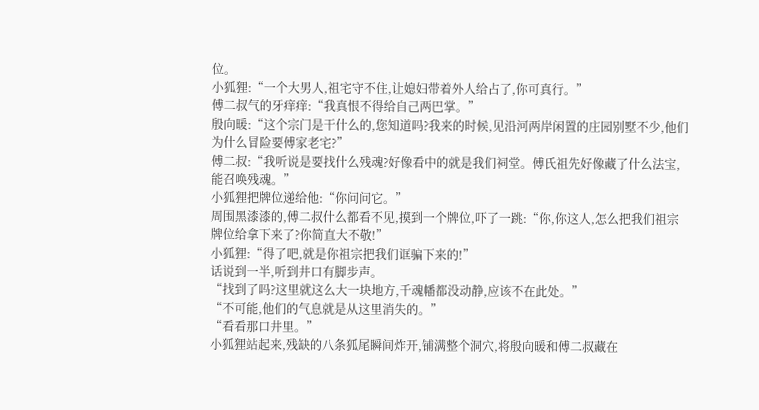位。
小狐狸:“一个大男人,祖宅守不住,让媳妇带着外人给占了,你可真行。”
傅二叔气的牙痒痒:“我真恨不得给自己两巴掌。”
殷向暖:“这个宗门是干什么的,您知道吗?我来的时候,见沿河两岸闲置的庄园别墅不少,他们为什么冒险要傅家老宅?”
傅二叔:“我听说是要找什么残魂?好像看中的就是我们祠堂。傅氏祖先好像藏了什么法宝,能召唤残魂。”
小狐狸把牌位递给他:“你问问它。”
周围黑漆漆的,傅二叔什么都看不见,摸到一个牌位,吓了一跳:“你,你这人,怎么把我们祖宗牌位给拿下来了?你简直大不敬!”
小狐狸:“得了吧,就是你祖宗把我们诓骗下来的!”
话说到一半,听到井口有脚步声。
“找到了吗?这里就这么大一块地方,千魂幡都没动静,应该不在此处。”
“不可能,他们的气息就是从这里消失的。”
“看看那口井里。”
小狐狸站起来,残缺的八条狐尾瞬间炸开,铺满整个洞穴,将殷向暖和傅二叔藏在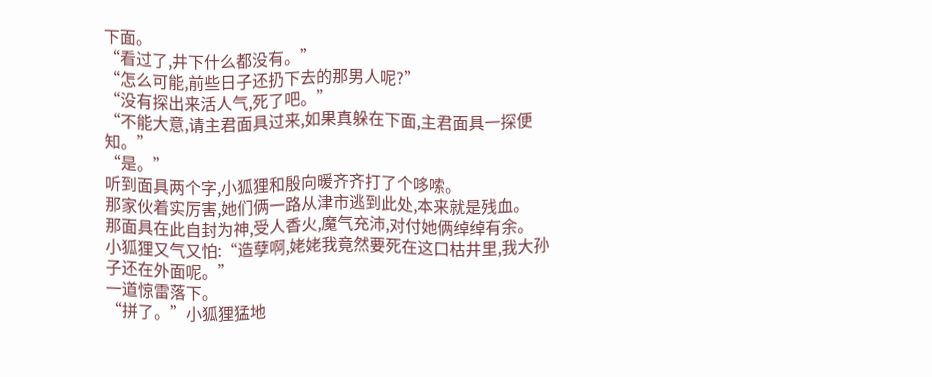下面。
“看过了,井下什么都没有。”
“怎么可能,前些日子还扔下去的那男人呢?”
“没有探出来活人气,死了吧。”
“不能大意,请主君面具过来,如果真躲在下面,主君面具一探便知。”
“是。”
听到面具两个字,小狐狸和殷向暖齐齐打了个哆嗦。
那家伙着实厉害,她们俩一路从津市逃到此处,本来就是残血。
那面具在此自封为神,受人香火,魔气充沛,对付她俩绰绰有余。
小狐狸又气又怕:“造孽啊,姥姥我竟然要死在这口枯井里,我大孙子还在外面呢。”
一道惊雷落下。
“拼了。”小狐狸猛地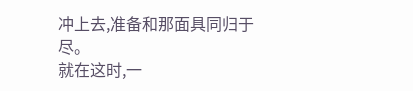冲上去,准备和那面具同归于尽。
就在这时,一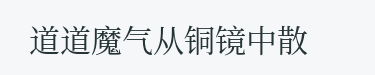道道魔气从铜镜中散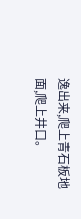逸出来,爬上青石板地面,爬上井口。